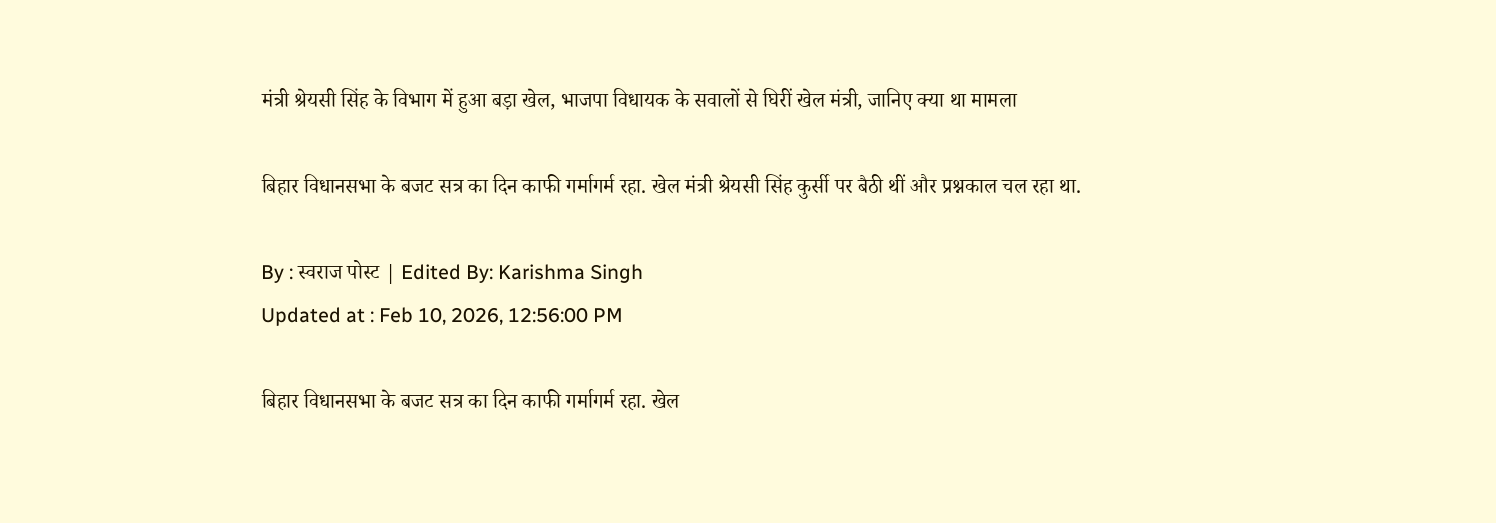मंत्री श्रेयसी सिंह के विभाग में हुआ बड़ा खेल, भाजपा विधायक के सवालों से घिरीं खेल मंत्री, जानिए क्या था मामला

बिहार विधानसभा के बजट सत्र का दिन काफी गर्मागर्म रहा. खेल मंत्री श्रेयसी सिंह कुर्सी पर बैठी थीं और प्रश्नकाल चल रहा था.

By : स्वराज पोस्ट | Edited By: Karishma Singh
Updated at : Feb 10, 2026, 12:56:00 PM

बिहार विधानसभा के बजट सत्र का दिन काफी गर्मागर्म रहा. खेल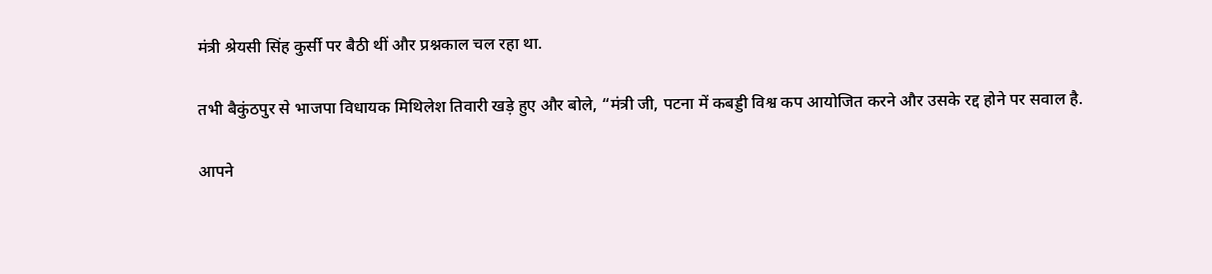मंत्री श्रेयसी सिंह कुर्सी पर बैठी थीं और प्रश्नकाल चल रहा था.

तभी बैकुंठपुर से भाजपा विधायक मिथिलेश तिवारी खड़े हुए और बोले, “मंत्री जी, पटना में कबड्डी विश्व कप आयोजित करने और उसके रद्द होने पर सवाल है.

आपने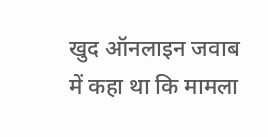खुद ऑनलाइन जवाब में कहा था कि मामला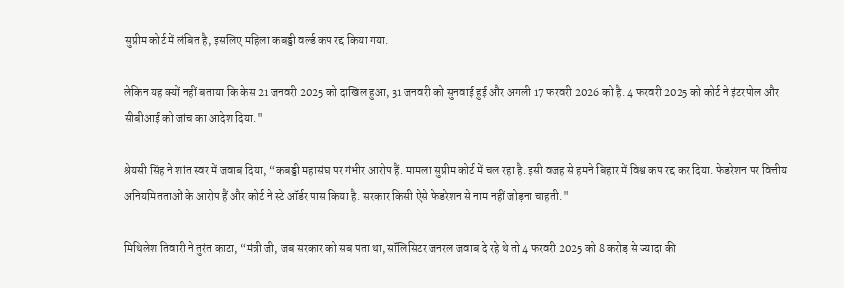सुप्रीम कोर्ट में लंबित है, इसलिए महिला कबड्डी वर्ल्ड कप रद्द किया गया.

लेकिन यह क्यों नहीं बताया कि केस 21 जनवरी 2025 को दाखिल हुआ, 31 जनवरी को सुनवाई हुई और अगली 17 फरवरी 2026 को है. 4 फरवरी 2025 को कोर्ट ने इंटरपोल और सीबीआई को जांच का आदेश दिया."

श्रेयसी सिंह ने शांत स्वर में जवाब दिया, “कबड्डी महासंघ पर गंभीर आरोप हैं. मामला सुप्रीम कोर्ट में चल रहा है. इसी वजह से हमने बिहार में विश्व कप रद्द कर दिया. फेडरेशन पर वित्तीय अनियमितताओं के आरोप हैं और कोर्ट ने स्टे ऑर्डर पास किया है. सरकार किसी ऐसे फेडरेशन से नाम नहीं जोड़ना चाहती."

मिथिलेश तिवारी ने तुरंत काटा, “मंत्री जी, जब सरकार को सब पता था, सॉलिसिटर जनरल जवाब दे रहे थे तो 4 फरवरी 2025 को 8 करोड़ से ज्यादा की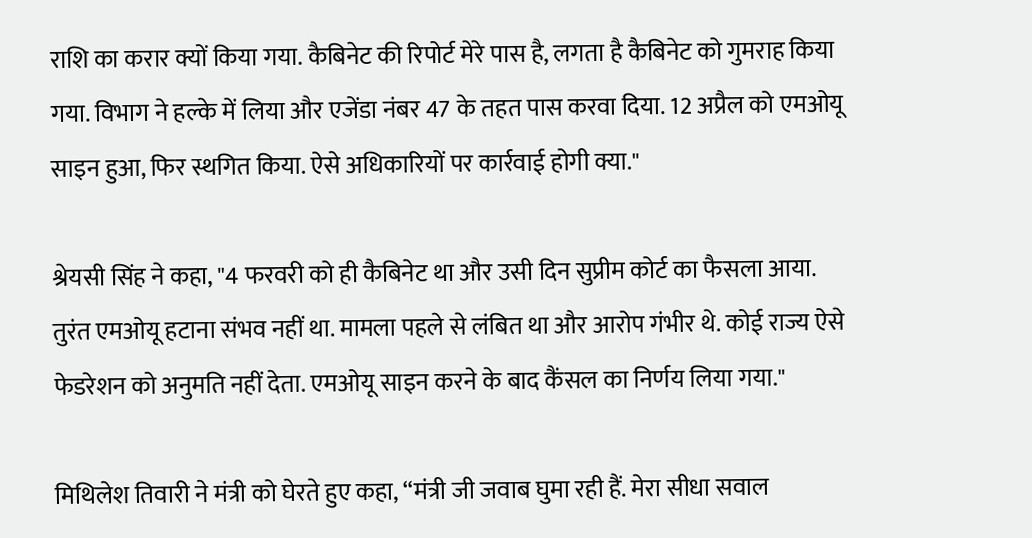राशि का करार क्यों किया गया. कैबिनेट की रिपोर्ट मेरे पास है, लगता है कैबिनेट को गुमराह किया गया. विभाग ने हल्के में लिया और एजेंडा नंबर 47 के तहत पास करवा दिया. 12 अप्रैल को एमओयू साइन हुआ, फिर स्थगित किया. ऐसे अधिकारियों पर कार्रवाई होगी क्या."

श्रेयसी सिंह ने कहा, "4 फरवरी को ही कैबिनेट था और उसी दिन सुप्रीम कोर्ट का फैसला आया. तुरंत एमओयू हटाना संभव नहीं था. मामला पहले से लंबित था और आरोप गंभीर थे. कोई राज्य ऐसे फेडरेशन को अनुमति नहीं देता. एमओयू साइन करने के बाद कैंसल का निर्णय लिया गया."

मिथिलेश तिवारी ने मंत्री को घेरते हुए कहा, “मंत्री जी जवाब घुमा रही हैं. मेरा सीधा सवाल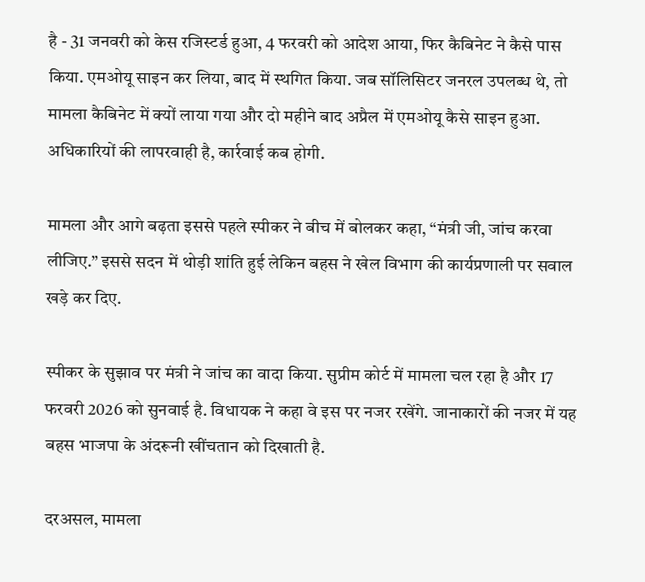है - 31 जनवरी को केस रजिस्टर्ड हुआ, 4 फरवरी को आदेश आया, फिर कैबिनेट ने कैसे पास किया. एमओयू साइन कर लिया, बाद में स्थगित किया. जब सॉलिसिटर जनरल उपलब्ध थे, तो मामला कैबिनेट में क्यों लाया गया और दो महीने बाद अप्रैल में एमओयू कैसे साइन हुआ. अधिकारियों की लापरवाही है, कार्रवाई कब होगी.

मामला और आगे बढ़ता इससे पहले स्पीकर ने बीच में बोलकर कहा, “मंत्री जी, जांच करवा लीजिए.” इससे सदन में थोड़ी शांति हुई लेकिन बहस ने खेल विभाग की कार्यप्रणाली पर सवाल खड़े कर दिए.

स्पीकर के सुझाव पर मंत्री ने जांच का वादा किया. सुप्रीम कोर्ट में मामला चल रहा है और 17 फरवरी 2026 को सुनवाई है. विधायक ने कहा वे इस पर नजर रखेंगे. जानाकारों की नजर में यह बहस भाजपा के अंदरूनी खींचतान को दिखाती है.

दरअसल, मामला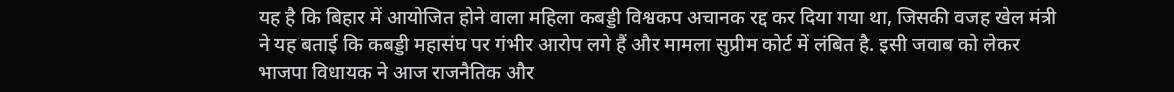यह है कि बिहार में आयोजित होने वाला महिला कबड्डी विश्वकप अचानक रद्द कर दिया गया था, जिसकी वजह खेल मंत्री ने यह बताई कि कबड्डी महासंघ पर गंभीर आरोप लगे हैं और मामला सुप्रीम कोर्ट में लंबित है. इसी जवाब को लेकर भाजपा विधायक ने आज राजनैतिक और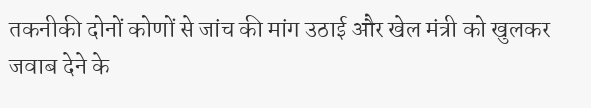तकनीकी दोनों कोणों से जांच की मांग उठाई और खेल मंत्री को खुलकर जवाब देने के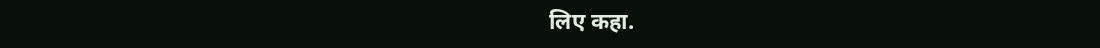लिए कहा.